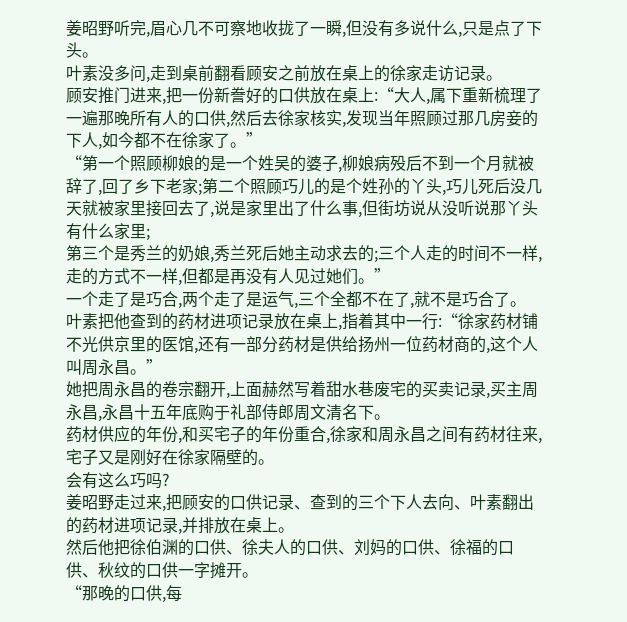姜昭野听完,眉心几不可察地收拢了一瞬,但没有多说什么,只是点了下头。
叶素没多问,走到桌前翻看顾安之前放在桌上的徐家走访记录。
顾安推门进来,把一份新誊好的口供放在桌上:“大人,属下重新梳理了一遍那晚所有人的口供,然后去徐家核实,发现当年照顾过那几房妾的下人,如今都不在徐家了。”
“第一个照顾柳娘的是一个姓吴的婆子,柳娘病殁后不到一个月就被辞了,回了乡下老家;第二个照顾巧儿的是个姓孙的丫头,巧儿死后没几天就被家里接回去了,说是家里出了什么事,但街坊说从没听说那丫头有什么家里;
第三个是秀兰的奶娘,秀兰死后她主动求去的;三个人走的时间不一样,走的方式不一样,但都是再没有人见过她们。”
一个走了是巧合,两个走了是运气,三个全都不在了,就不是巧合了。
叶素把他查到的药材进项记录放在桌上,指着其中一行:“徐家药材铺不光供京里的医馆,还有一部分药材是供给扬州一位药材商的,这个人叫周永昌。”
她把周永昌的卷宗翻开,上面赫然写着甜水巷废宅的买卖记录,买主周永昌,永昌十五年底购于礼部侍郎周文清名下。
药材供应的年份,和买宅子的年份重合,徐家和周永昌之间有药材往来,宅子又是刚好在徐家隔壁的。
会有这么巧吗?
姜昭野走过来,把顾安的口供记录、查到的三个下人去向、叶素翻出的药材进项记录,并排放在桌上。
然后他把徐伯渊的口供、徐夫人的口供、刘妈的口供、徐福的口供、秋纹的口供一字摊开。
“那晚的口供,每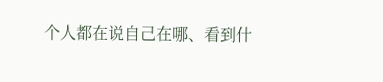个人都在说自己在哪、看到什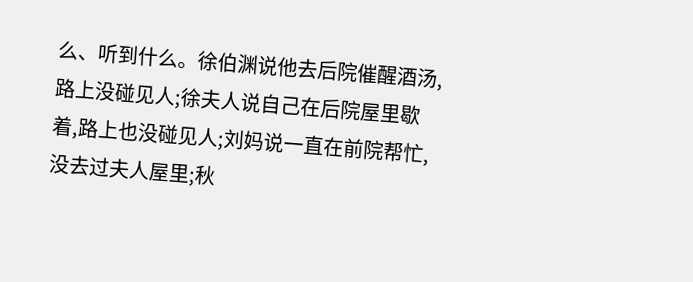么、听到什么。徐伯渊说他去后院催醒酒汤,路上没碰见人;徐夫人说自己在后院屋里歇着,路上也没碰见人;刘妈说一直在前院帮忙,没去过夫人屋里;秋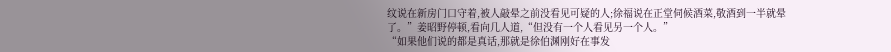纹说在新房门口守着,被人敲晕之前没看见可疑的人;徐福说在正堂伺候酒菜,敬酒到一半就晕了。”姜昭野停顿,看向几人道,“但没有一个人看见另一个人。”
“如果他们说的都是真话,那就是徐伯渊刚好在事发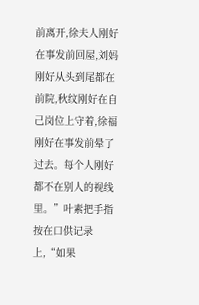前离开,徐夫人刚好在事发前回屋,刘妈刚好从头到尾都在前院,秋纹刚好在自己岗位上守着,徐福刚好在事发前晕了过去。每个人刚好都不在别人的视线里。”叶素把手指按在口供记录上,“如果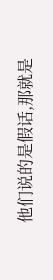他们说的是假话,那就是